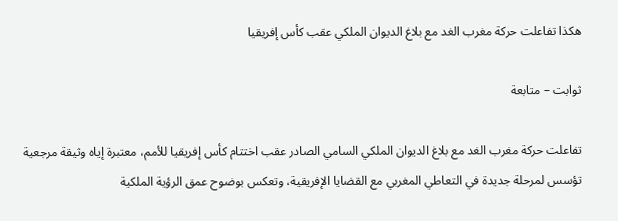هكذا تفاعلت حركة مغرب الغد مع بلاغ الديوان الملكي عقب كأس إفريقيا

ثوابت – متابعة

تفاعلت حركة مغرب الغد مع بلاغ الديوان الملكي السامي الصادر عقب اختتام كأس إفريقيا للأمم، معتبرة إياه وثيقة مرجعية تؤسس لمرحلة جديدة في التعاطي المغربي مع القضايا الإفريقية، وتعكس بوضوح عمق الرؤية الملكية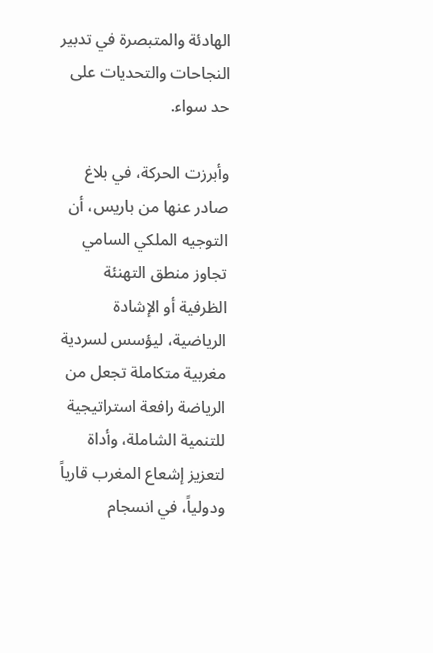الهادئة والمتبصرة في تدبير النجاحات والتحديات على حد سواء.

وأبرزت الحركة، في بلاغ صادر عنها من باريس، أن التوجيه الملكي السامي تجاوز منطق التهنئة الظرفية أو الإشادة الرياضية، ليؤسس لسردية مغربية متكاملة تجعل من الرياضة رافعة استراتيجية للتنمية الشاملة، وأداة لتعزيز إشعاع المغرب قارياً ودولياً، في انسجام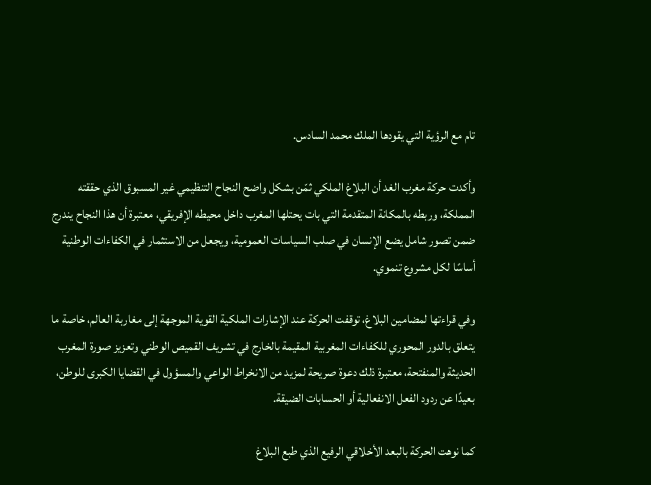تام مع الرؤية التي يقودها الملك محمد السادس.

وأكدت حركة مغرب الغد أن البلاغ الملكي ثمّن بشكل واضح النجاح التنظيمي غير المسبوق الذي حققته المملكة، وربطه بالمكانة المتقدمة التي بات يحتلها المغرب داخل محيطه الإفريقي، معتبرة أن هذا النجاح يندرج ضمن تصور شامل يضع الإنسان في صلب السياسات العمومية، ويجعل من الاستثمار في الكفاءات الوطنية أساسًا لكل مشروع تنموي.

وفي قراءتها لمضامين البلاغ، توقفت الحركة عند الإشارات الملكية القوية الموجهة إلى مغاربة العالم، خاصة ما يتعلق بالدور المحوري للكفاءات المغربية المقيمة بالخارج في تشريف القميص الوطني وتعزيز صورة المغرب الحديثة والمنفتحة، معتبرة ذلك دعوة صريحة لمزيد من الانخراط الواعي والمسؤول في القضايا الكبرى للوطن، بعيدًا عن ردود الفعل الانفعالية أو الحسابات الضيقة.

كما نوهت الحركة بالبعد الأخلاقي الرفيع الذي طبع البلاغ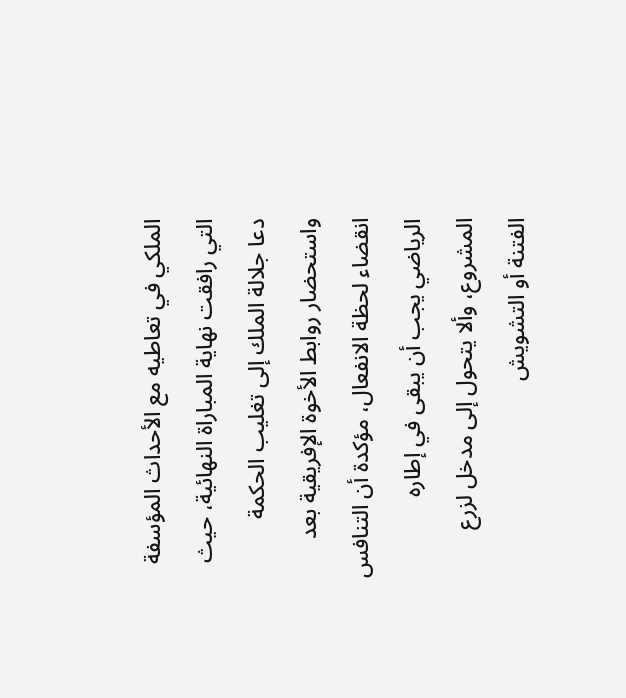الملكي في تعاطيه مع الأحداث المؤسفة التي رافقت نهاية المباراة النهائية، حيث دعا جلالة الملك إلى تغليب الحكمة واستحضار روابط الأخوة الإفريقية بعد انقضاء لحظة الانفعال، مؤكدة أن التنافس الرياضي يجب أن يبقى في إطاره المشروع، وألا يتحول إلى مدخل لزرع الفتنة أو التشويش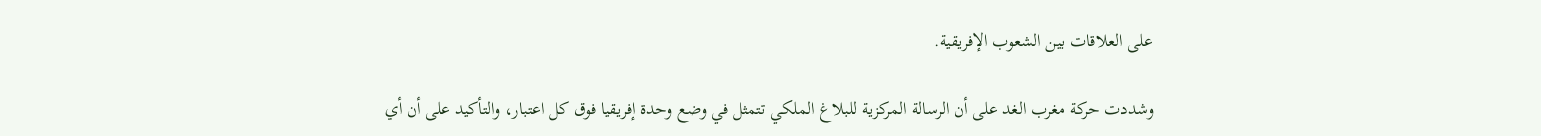على العلاقات بين الشعوب الإفريقية.

وشددت حركة مغرب الغد على أن الرسالة المركزية للبلاغ الملكي تتمثل في وضع وحدة إفريقيا فوق كل اعتبار، والتأكيد على أن أي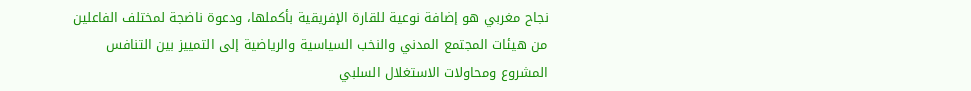نجاح مغربي هو إضافة نوعية للقارة الإفريقية بأكملها، ودعوة ناضجة لمختلف الفاعلين من هيئات المجتمع المدني والنخب السياسية والرياضية إلى التمييز بين التنافس المشروع ومحاولات الاستغلال السلبي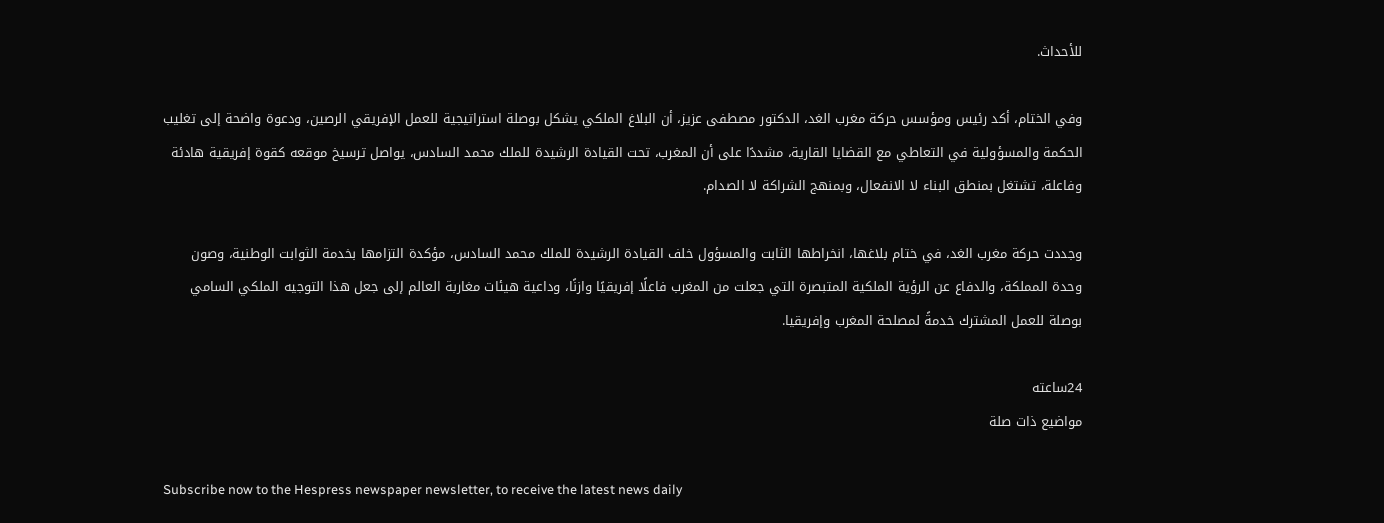للأحداث.

وفي الختام، أكد رئيس ومؤسس حركة مغرب الغد، الدكتور مصطفى عزيز، أن البلاغ الملكي يشكل بوصلة استراتيجية للعمل الإفريقي الرصين، ودعوة واضحة إلى تغليب الحكمة والمسؤولية في التعاطي مع القضايا القارية، مشددًا على أن المغرب، تحت القيادة الرشيدة للملك محمد السادس، يواصل ترسيخ موقعه كقوة إفريقية هادئة وفاعلة، تشتغل بمنطق البناء لا الانفعال، وبمنهج الشراكة لا الصدام.

وجددت حركة مغرب الغد، في ختام بلاغها، انخراطها الثابت والمسؤول خلف القيادة الرشيدة للملك محمد السادس، مؤكدة التزامها بخدمة الثوابت الوطنية، وصون وحدة المملكة، والدفاع عن الرؤية الملكية المتبصرة التي جعلت من المغرب فاعلًا إفريقيًا وازنًا، وداعية هيئات مغاربة العالم إلى جعل هذا التوجيه الملكي السامي بوصلة للعمل المشترك خدمةً لمصلحة المغرب وإفريقيا.

24ساعته
مواضيع ذات صلة

Subscribe now to the Hespress newspaper newsletter, to receive the latest news daily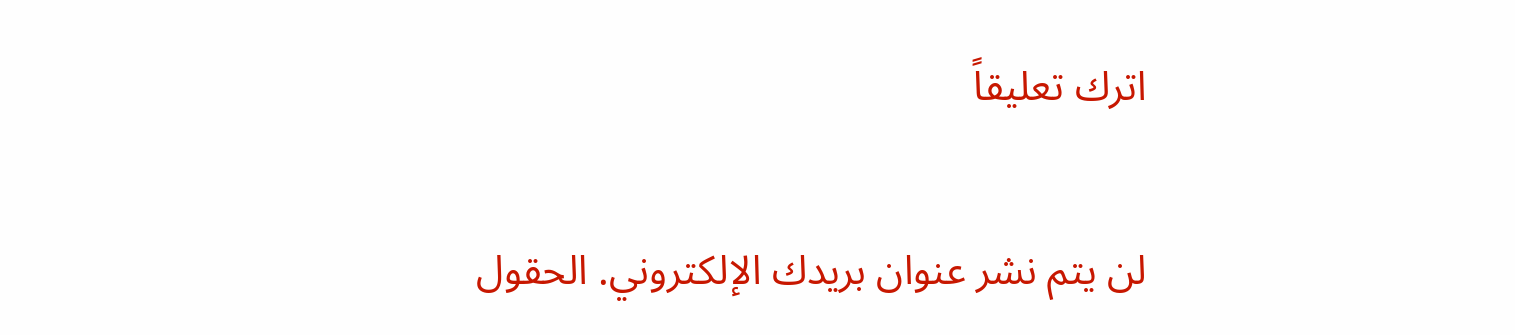اترك تعليقاً

لن يتم نشر عنوان بريدك الإلكتروني. الحقول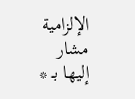الإلزامية مشار إليها بـ *